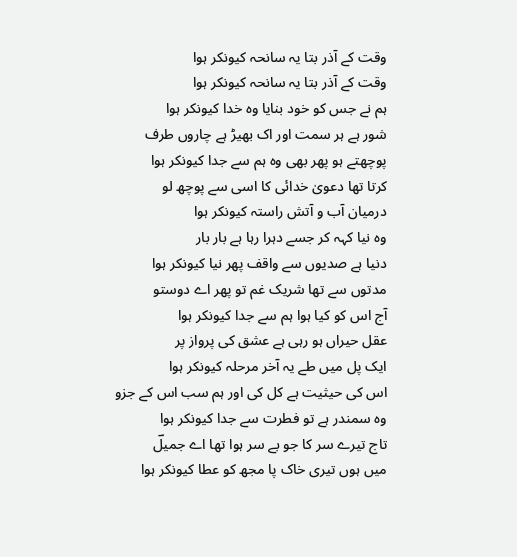وقت کے آذر بتا یہ سانحہ کیونکر ہوا
وقت کے آذر بتا یہ سانحہ کیونکر ہوا
ہم نے جس کو خود بنایا وہ خدا کیونکر ہوا
شور ہے ہر سمت اور اک بھیڑ ہے چاروں طرف
پوچھتے ہو پھر بھی وہ ہم سے جدا کیونکر ہوا
کرتا تھا دعویٰ خدائی کا اسی سے پوچھ لو
درمیان آب و آتش راستہ کیونکر ہوا
وہ نیا کہہ کر جسے دہرا رہا ہے بار بار
دنیا ہے صدیوں سے واقف پھر نیا کیونکر ہوا
مدتوں سے تھا شریک غم تو پھر اے دوستو
آج اس کو کیا ہوا ہم سے جدا کیونکر ہوا
عقل حیراں ہو رہی ہے عشق کی پرواز پر
ایک پل میں طے یہ آخر مرحلہ کیونکر ہوا
اس کی حیثیت ہے کل کی اور ہم سب اس کے جزو
وہ سمندر ہے تو فطرت سے جدا کیونکر ہوا
تاج تیرے سر کا جو بے سر ہوا تھا اے جمیلؔ
میں ہوں تیری خاک پا مجھ کو عطا کیونکر ہوا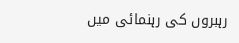رہبروں کی رہنمائی میں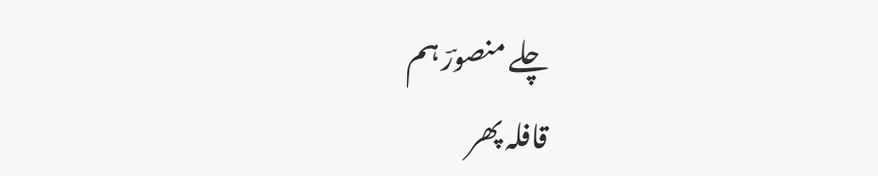چلے منصورؔ ہم
قافلہ پھر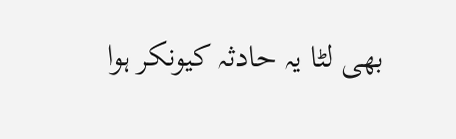بھی لٹا یہ حادثہ کیونکر ہوا